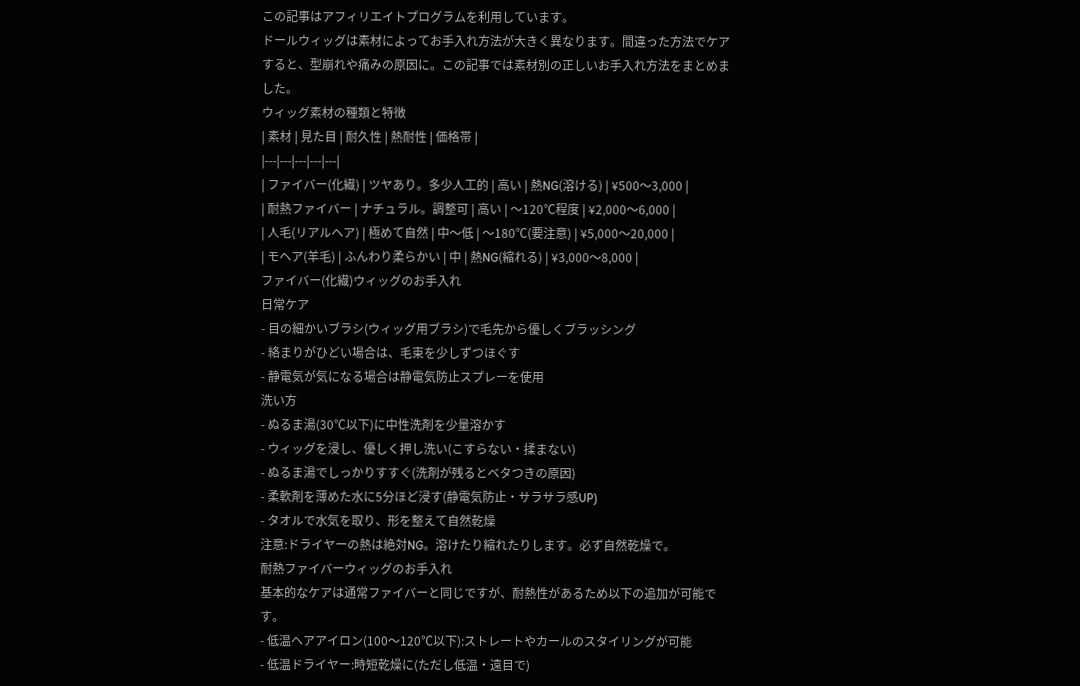この記事はアフィリエイトプログラムを利用しています。
ドールウィッグは素材によってお手入れ方法が大きく異なります。間違った方法でケアすると、型崩れや痛みの原因に。この記事では素材別の正しいお手入れ方法をまとめました。
ウィッグ素材の種類と特徴
| 素材 | 見た目 | 耐久性 | 熱耐性 | 価格帯 |
|---|---|---|---|---|
| ファイバー(化繊) | ツヤあり。多少人工的 | 高い | 熱NG(溶ける) | ¥500〜3,000 |
| 耐熱ファイバー | ナチュラル。調整可 | 高い | 〜120℃程度 | ¥2,000〜6,000 |
| 人毛(リアルヘア) | 極めて自然 | 中〜低 | 〜180℃(要注意) | ¥5,000〜20,000 |
| モヘア(羊毛) | ふんわり柔らかい | 中 | 熱NG(縮れる) | ¥3,000〜8,000 |
ファイバー(化繊)ウィッグのお手入れ
日常ケア
- 目の細かいブラシ(ウィッグ用ブラシ)で毛先から優しくブラッシング
- 絡まりがひどい場合は、毛束を少しずつほぐす
- 静電気が気になる場合は静電気防止スプレーを使用
洗い方
- ぬるま湯(30℃以下)に中性洗剤を少量溶かす
- ウィッグを浸し、優しく押し洗い(こすらない・揉まない)
- ぬるま湯でしっかりすすぐ(洗剤が残るとベタつきの原因)
- 柔軟剤を薄めた水に5分ほど浸す(静電気防止・サラサラ感UP)
- タオルで水気を取り、形を整えて自然乾燥
注意:ドライヤーの熱は絶対NG。溶けたり縮れたりします。必ず自然乾燥で。
耐熱ファイバーウィッグのお手入れ
基本的なケアは通常ファイバーと同じですが、耐熱性があるため以下の追加が可能です。
- 低温ヘアアイロン(100〜120℃以下):ストレートやカールのスタイリングが可能
- 低温ドライヤー:時短乾燥に(ただし低温・遠目で)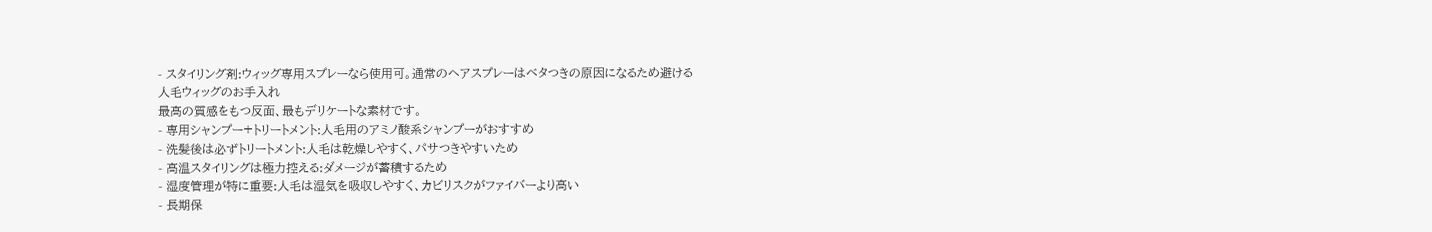- スタイリング剤:ウィッグ専用スプレーなら使用可。通常のヘアスプレーはベタつきの原因になるため避ける
人毛ウィッグのお手入れ
最高の質感をもつ反面、最もデリケートな素材です。
- 専用シャンプー+トリートメント:人毛用のアミノ酸系シャンプーがおすすめ
- 洗髪後は必ずトリートメント:人毛は乾燥しやすく、パサつきやすいため
- 高温スタイリングは極力控える:ダメージが蓄積するため
- 湿度管理が特に重要:人毛は湿気を吸収しやすく、カビリスクがファイバーより高い
- 長期保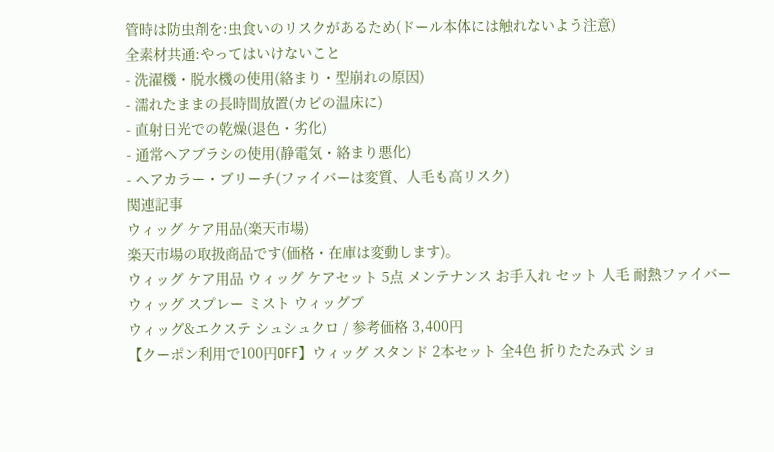管時は防虫剤を:虫食いのリスクがあるため(ドール本体には触れないよう注意)
全素材共通:やってはいけないこと
- 洗濯機・脱水機の使用(絡まり・型崩れの原因)
- 濡れたままの長時間放置(カビの温床に)
- 直射日光での乾燥(退色・劣化)
- 通常ヘアブラシの使用(静電気・絡まり悪化)
- ヘアカラー・ブリーチ(ファイバーは変質、人毛も高リスク)
関連記事
ウィッグ ケア用品(楽天市場)
楽天市場の取扱商品です(価格・在庫は変動します)。
ウィッグ ケア用品 ウィッグ ケアセット 5点 メンテナンス お手入れ セット 人毛 耐熱ファイバー ウィッグ スプレー ミスト ウィッグブ
ウィッグ&エクステ シュシュクロ / 参考価格 3,400円
【クーポン利用で100円OFF】ウィッグ スタンド 2本セット 全4色 折りたたみ式 ショ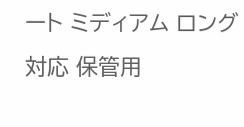ート ミディアム ロング対応 保管用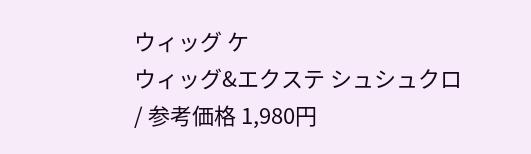ウィッグ ケ
ウィッグ&エクステ シュシュクロ / 参考価格 1,980円